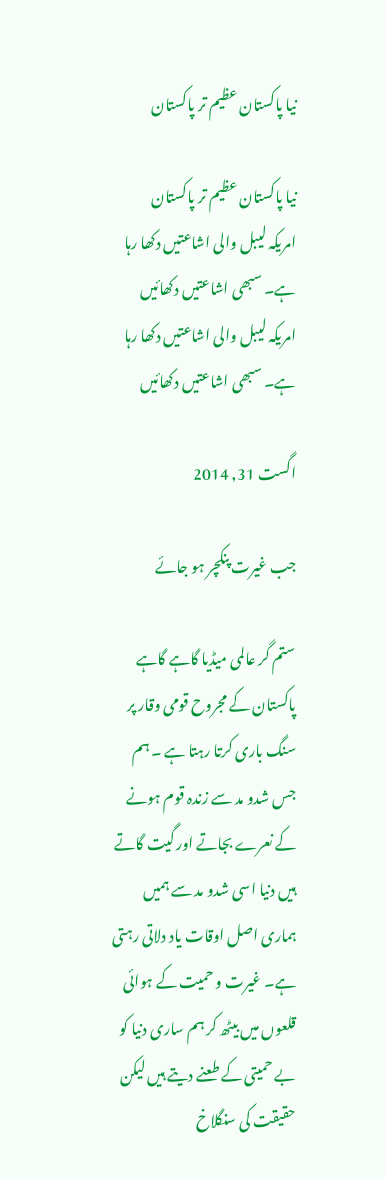نیا پاکستان عظیم تر پاکستان

نیا پاکستان عظیم تر پاکستان
امریکہ لیبل والی اشاعتیں دکھا رہا ہے۔ سبھی اشاعتیں دکھائیں
امریکہ لیبل والی اشاعتیں دکھا رہا ہے۔ سبھی اشاعتیں دکھائیں

اگست 31, 2014

جب غیرت پنکچر ہو جائے

ستم گر عالمی میڈیا گاہے گاہے پاکستان کے مجروح قومی وقار پر سنگ باری کرتا رہتا ہے ۔ ہم جس شدو مد سے زندہ قوم ہونے کے نعرے بجاتے اور گیت گاتے ہیں دنیا اسی شدو مد سے ہمیں ہماری اصل اوقات یاد دلاتی رہتی ہے۔ غیرت و حمیت کے ہوائی قلعوں میں بیٹھ کر ہم ساری دنیا کو بے حمیتی کے طعنے دیتے ہیں لیکن حقیقت کی سنگلاخ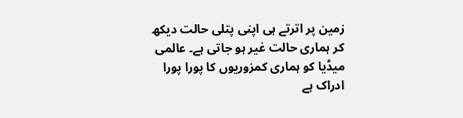زمین پر اترتے ہی اپنی پتلی حالت دیکھ کر ہماری حالت غیر ہو جاتی ہے۔ عالمی میڈیا کو ہماری کمزوریوں کا پورا پورا ادراک ہے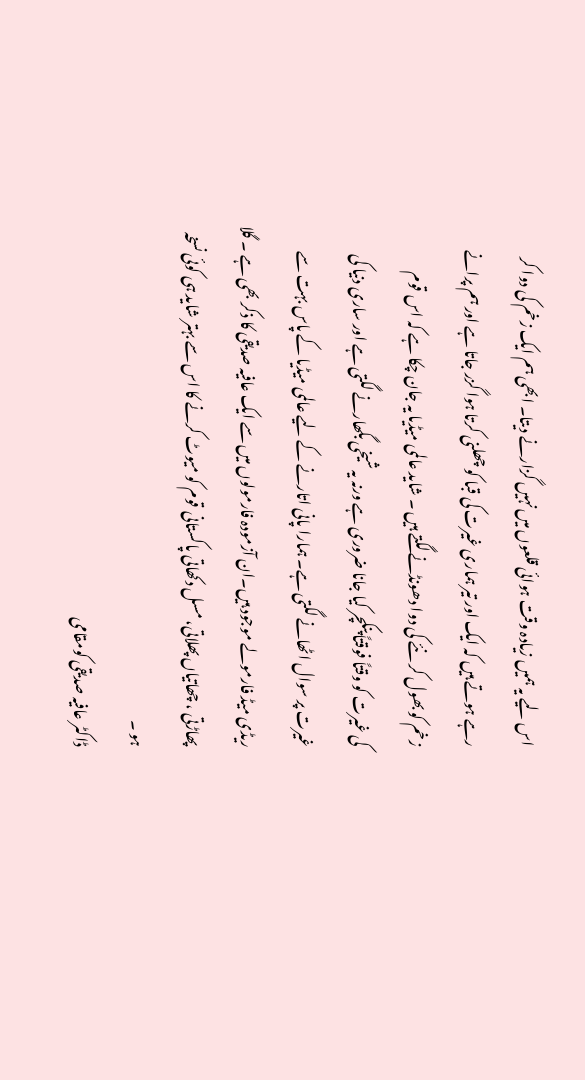اس لیے یہ ہمیں زیادہ وقت ہوائی قلعوں میں نہیں گزارنے دیتا۔ ابھی ہم ایک زخم کی دوا کر رہے ہوتے ہیں کہ ایک اور تیر ہماری غیرت کی قبا کو چھلنی کرتا ہوا گزر جاتا ہے اور ہم پرانے زخم کو بھول کر نئے کی دوا دھونڈنے لگتے ہیں ۔ شاید عالمی میڈیا یہ جان چکا ہے کہ اس قوم
کی غیرت کو وقتاً فوقتاً پنکچر کیا جانا ضروری ہے ورنہ یہ شیخی بگھارنے لگتی ہے اور ساری دنیا کی غیرت پر سوال اٹھانے لگتی ہے۔ ہمارا پانی اتارنے کے لیے عالمی میڈیا کے پاس بہت سے ریڈی میڈ فارمولے موجود ہیں۔ان آزمودہ فارمولوں میں سے ایک عافیہ صدیقی کا ذکر بھی ہے ۔ گلا پھاڑتی ، چھاتیاں پھلاتی، مسل دکھاتی پاکستانی قوم کو میوٹ کرنے کا اس سے بہتر شاید ہی کوئی نسخہ ہو ۔
ڈاکٹر عافیہ صدیقی کومقامی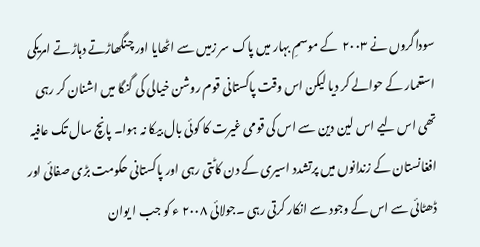سوداگروں نے ۲۰۰۳  کے موسمِ بہار میں پاک سر زمیں سے اٹھایا اور چنگھاڑتے دہاڑتے امریکی استعمار کے حوالے کر دیا لیکن اس وقت پاکستانی قوم روشن خیالی کی گنگا میں اشنان کر رہی تھی اس لیے اس لین دین سے اس کی قومی غیرت کا کوئی بال بیکا نہ ہوا۔ پانچ سال تک عافیہ افغانستان کے زندانوں میں پرتشدد اسیری کے دن کاٹتی رہی اور پاکستانی حکومت بڑی صفائی اور ڈھٹائی سے اس کے وجود سے انکار کرتی رہی ۔جولائی ۲۰۰۸ ء کو جب ا یوان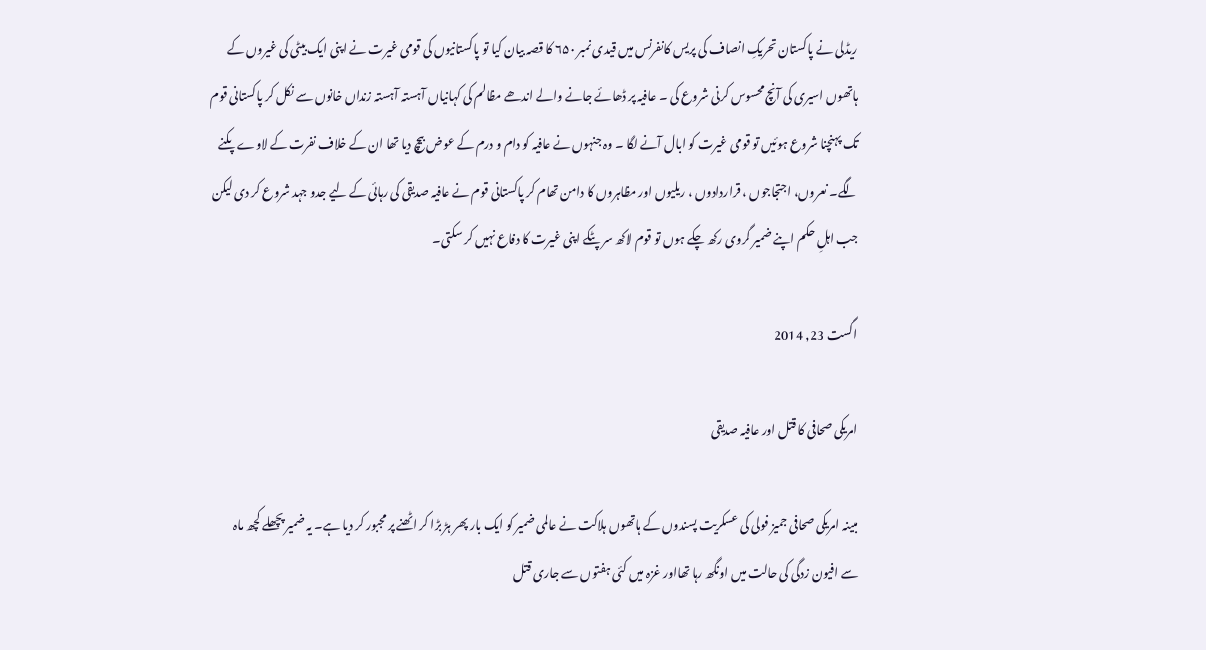ریڈلی نے پاکستان تحریکِ انصاف کی پریس کانفرنس میں قیدی نمبر ۶۵۰ کا قصہ بیان کیا تو پاکستانیوں کی قومی غیرت نے اپنی ایک بیٹی کی غیروں کے ہاتھوں اسیری کی آنچ محسوس کرنی شروع کی ۔ عافیہ پر ڈھائے جانے والے اندھے مظالم کی کہانیاں آہستہ آہستہ زنداں خانوں سے نکل کر پاکستانی قوم تک پہنچنا شروع ہوئیں تو قومی غیرت کو ابال آنے لگا ۔ وہ جنہوں نے عافیہ کو دام و درم کے عوض بیچ دیا تھا ان کے خلاف نفرت کے لاوے پکنے لگے۔ نعروں، اجتجاجوں ، قراردادوں ، ریلیوں اور مظاہروں کا دامن تھام کر پاکستانی قوم نے عافیہ صدیقی کی رہائی کے لیے جدو جہد شروع کر دی لیکن جب اہلِ حکم اپنے ضمیر گروی رکھ چکے ہوں تو قوم لاکھ سر پٹکے اپنی غیرت کا دفاع نہیں کر سکتی۔

اگست 23, 2014

امریکی صحافی کا قتل اور عافیہ صدیقی

مبینہ امریکی صحافی جمیز فولی کی عسکریت پسندوں کے ہاتھوں ہلاکت نے عالمی ضمیر کو ایک بار پھر ہڑ بڑا کر اٹھنے پر مجبور کر دیا ہے۔ یہ ضمیر پچھلے کچھ ماہ سے افیون زدگی کی حالت میں اونگھ رہا تھااور غزہ میں کئی ہفتوں سے جاری قتل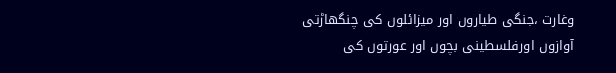وغارت ،جنگی طیاروں اور میزائلوں کی چنگھاڑتی آوازوں اورفلسطینی بچوں اور عورتوں کی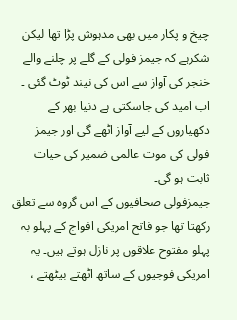چیخ و پکار میں بھی مدہوش پڑا تھا لیکن شکرہے کہ جیمز فولی کے گلے پر چلنے والے خنجر کی آواز سے اس کی نیند ٹوٹ گئی ۔ اب امید کی جاسکتی ہے دنیا بھر کے دکھیاروں کے لیے آواز اٹھے گی اور جیمز فولی کی موت عالمی ضمیر کی حیات ثابت ہو گی۔
جیمزفولی صحافیوں کے اس گروہ سے تعلق رکھتا تھا جو فاتح امریکی افواج کے پہلو بہ پہلو مفتوح علاقوں پر نازل ہوتے ہیں۔ یہ امریکی فوجیوں کے ساتھ اٹھتے بیٹھتے ،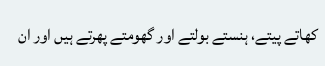کھاتے پیتے، ہنستے بولتے اور گھومتے پھرتے ہیں اور ان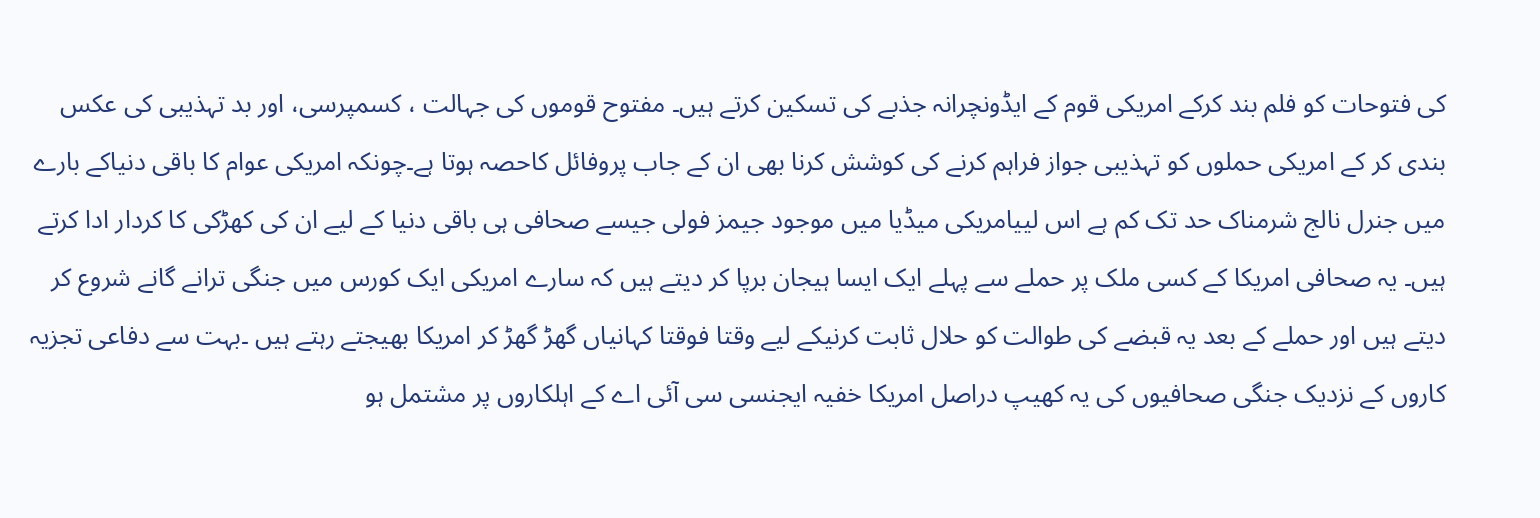کی فتوحات کو فلم بند کرکے امریکی قوم کے ایڈونچرانہ جذبے کی تسکین کرتے ہیں۔ مفتوح قوموں کی جہالت ، کسمپرسی، اور بد تہذیبی کی عکس بندی کر کے امریکی حملوں کو تہذیبی جواز فراہم کرنے کی کوشش کرنا بھی ان کے جاب پروفائل کاحصہ ہوتا ہے۔چونکہ امریکی عوام کا باقی دنیاکے بارے میں جنرل نالج شرمناک حد تک کم ہے اس لییامریکی میڈیا میں موجود جیمز فولی جیسے صحافی ہی باقی دنیا کے لیے ان کی کھڑکی کا کردار ادا کرتے ہیں۔ یہ صحافی امریکا کے کسی ملک پر حملے سے پہلے ایک ایسا ہیجان برپا کر دیتے ہیں کہ سارے امریکی ایک کورس میں جنگی ترانے گانے شروع کر دیتے ہیں اور حملے کے بعد یہ قبضے کی طوالت کو حلال ثابت کرنیکے لیے وقتا فوقتا کہانیاں گھڑ گھڑ کر امریکا بھیجتے رہتے ہیں ۔بہت سے دفاعی تجزیہ کاروں کے نزدیک جنگی صحافیوں کی یہ کھیپ دراصل امریکا خفیہ ایجنسی سی آئی اے کے اہلکاروں پر مشتمل ہو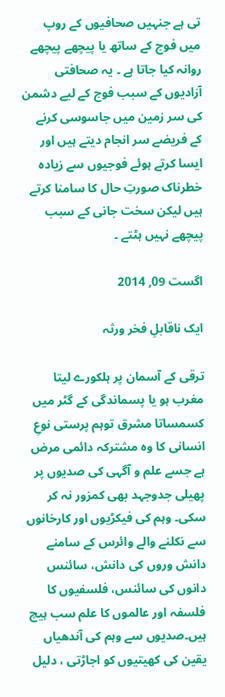تی ہے جنہیں صحافیوں کے روپ میں فوج کے ساتھ یا پیچھے پیچھے روانہ کیا جاتا ہے ۔ یہ صحافتی آزادیوں کے سبب فوج کے لیے دشمن کی سر زمین میں جاسوسی کرنے کے فریضے سر انجام دیتے ہیں اور ایسا کرتے ہوئے فوجیوں سے زیادہ خطرناک صورتِ حال کا سامنا کرتے ہیں لیکن سخت جانی کے سبب پیچھے نہیں ہٹتے ۔

اگست 09, 2014

ایک ناقابلِ فخر ورثہ

ترقی کے آسمان پر ہلکورے لیتا مغرب ہو یا پسماندگی کے گٹر میں کسمساتا مشرق توہم پرستی نوعِ انسانی کا وہ مشترکہ دائمی مرض ہے جسے علم و آگہی کی صدیوں پر پھیلی جدوجہد بھی کمزور نہ کر سکی۔ وہم کی فیکڑیوں اور کارخانوں سے نکلنے والے وائرس کے سامنے دانش وروں کی دانش، سائنس دانوں کی سائنس، فلسفیوں کا فلسفہ اور عالموں کا علم سب ہیچ ہیں۔صدیوں سے وہم کی آندھیاں یقین کی کھیتیوں کو اجاڑتی ، دلیل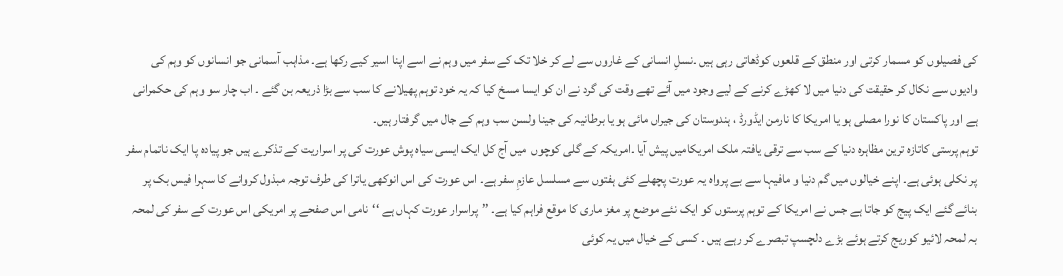کی فصیلوں کو مسمار کرتی اور منطق کے قلعوں کوڈھاتی رہی ہیں ۔نسلِ انسانی کے غاروں سے لے کر خلا تک کے سفر میں وہم نے اسے اپنا اسیر کیے رکھا ہے۔ مذاہب آسمانی جو انسانوں کو وہم کی وادیوں سے نکال کر حقیقت کی دنیا میں لا کھڑے کرنے کے لیے وجود میں آئے تھے وقت کی گرد نے ان کو ایسا مسخ کیا کہ یہ خود توہم پھیلانے کا سب سے بڑا ذریعہ بن گئے ۔ اب چار سو وہم کی حکمرانی ہے اور پاکستان کا نورا مصلی ہو یا امریکا کا نارمن ایڈورڈ ، ہندوستان کی جیراں مائی ہو یا برطانیہ کی جینا ولسن سب وہم کے جال میں گرفتار ہیں۔
توہم پرستی کاتازہ ترین مظاہرہ دنیا کے سب سے ترقی یافتہ ملک امریکامیں پیش آیا ۔امریکہ کے گلی کوچوں  میں آج کل ایک ایسی سیاہ پوش عورت کی پر اسراریت کے تذکرے ہیں جو پیادہ پا ایک ناتمام سفر پر نکلی ہوئی ہے۔ اپنے خیالوں میں گم دنیا و مافیہا سے بے پرواہ یہ عورت پچھلے کئی ہفتوں سے مسلسل عازمِ سفر ہے۔ اس عورت کی اس انوکھی یاترا کی طرف توجہ مبذول کروانے کا سہرا فیس بک پر بنائے گئے ایک پیج کو جاتا ہے جس نے امریکا کے توہم پرستوں کو ایک نئے موضع پر مغز ماری کا موقع فراہم کیا ہے۔ ’’پراسرار عورت کہاں ہے ‘‘نامی اس صفحے پر امریکی اس عورت کے سفر کی لمحہ بہ لمحہ لائیو کوریج کرتے ہوئے بڑے دلچسپ تبصرے کر رہے ہیں ۔ کسی کے خیال میں یہ کوئی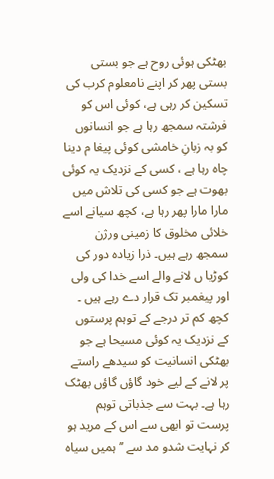بھٹکی ہوئی روح ہے جو بستی بستی پھر کر اپنے نامعلوم کرب کی تسکین کر رہی ہے، کوئی اس کو فرشتہ سمجھ رہا ہے جو انسانوں کو بہ زبانِ خامشی کوئی پیغا م دینا چاہ رہا ہے ، کسی کے نزدیک یہ کوئی بھوت ہے جو کسی کی تلاش میں مارا مارا پھر رہا ہے، کچھ سیانے اسے خلائی مخلوق کا زمینی ورژن سمجھ رہے ہیں۔ ذرا زیادہ دور کی کوڑیا ں لانے والے اسے خدا کی ولی اور پیغمبر تک قرار دے رہے ہیں ۔ کچھ کم تر درجے کے توہم پرستوں کے نزدیک یہ کوئی مسیحا ہے جو بھٹکی انسانیت کو سیدھے راستے پر لانے کے لیے خود گاؤں گاؤں بھٹک رہا ہے۔ بہت سے جذباتی توہم پرست تو ابھی سے اس کے مرید ہو کر نہایت شدو مد سے ’’ہمیں سیاہ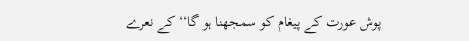پوش عورت کے پیغام کو سمجھنا ہو گا‘‘کے نعرے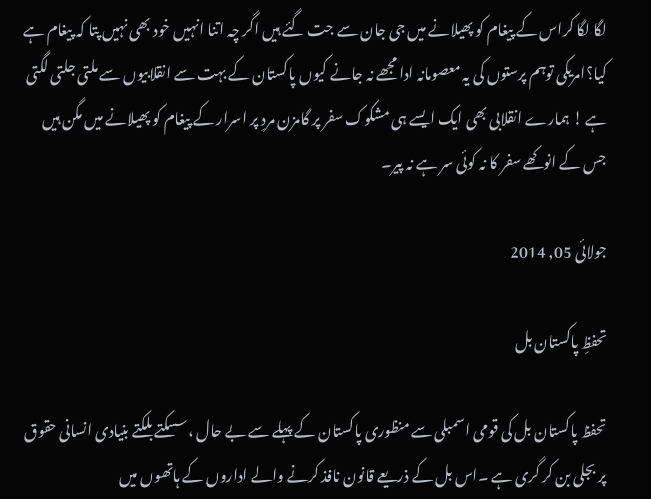لگا لگا کراس کے پیغام کو پھیلانے میں جی جان سے جت گئے ہیں اگر چہ اتنا انہیں خود بھی نہیں پتا کہ پیغام ہے کیا؟امریکی توہم پرستوں کی یہ معصومانہ ادا مجھے نہ جانے کیوں پاکستان کے بہت سے انقلابیوں سے ملتی جلتی لگتی ہے ! ہمارے انقلابی بھی ایک ایسے ہی مشکوک سفر پر گامزن مردِ پر اسرار کے پیغام کو پھیلانے میں مگن ہیں جس کے انوکھے سفر کا نہ کوئی سر ہے نہ پیر۔

جولائی 05, 2014

تحفظِ پاکستان بل

تحفظ پاکستان بل کی قومی اسمبلی سے منظوری پاکستان کے پہلے سے بے حال ،سسکتے بلکتے بنیادی انسانی حقوق پر بجلی بن کر گری ہے ۔اس بل کے ذریعے قانون نافذ کرنے والے اداروں کے ہاتھوں میں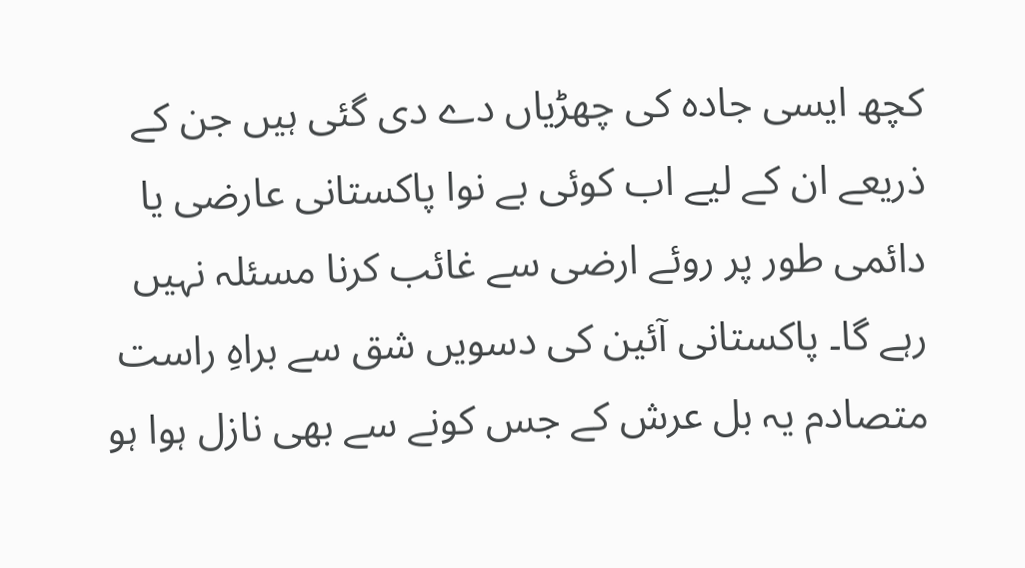کچھ ایسی جادہ کی چھڑیاں دے دی گئی ہیں جن کے ذریعے ان کے لیے اب کوئی بے نوا پاکستانی عارضی یا دائمی طور پر روئے ارضی سے غائب کرنا مسئلہ نہیں رہے گا۔ پاکستانی آئین کی دسویں شق سے براہِ راست متصادم یہ بل عرش کے جس کونے سے بھی نازل ہوا ہو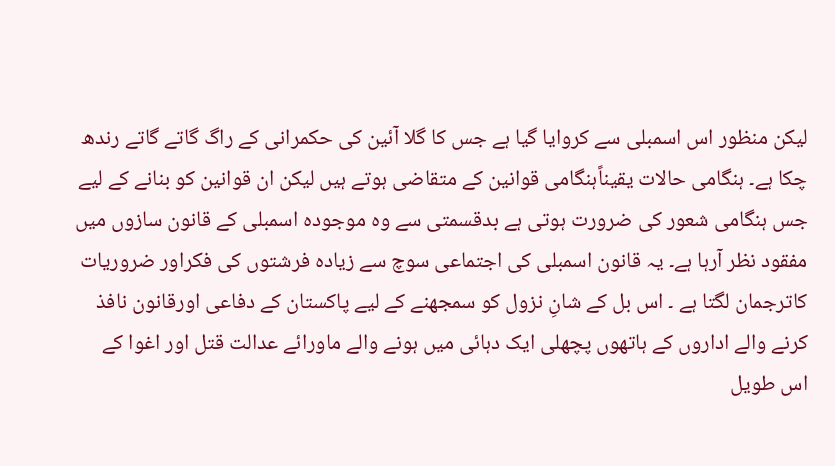لیکن منظور اس اسمبلی سے کروایا گیا ہے جس کا گلا آئین کی حکمرانی کے راگ گاتے گاتے رندھ چکا ہے۔ ہنگامی حالات یقیناًہنگامی قوانین کے متقاضی ہوتے ہیں لیکن ان قوانین کو بنانے کے لیے جس ہنگامی شعور کی ضرورت ہوتی ہے بدقسمتی سے وہ موجودہ اسمبلی کے قانون سازوں میں مفقود نظر آرہا ہے۔ یہ قانون اسمبلی کی اجتماعی سوچ سے زیادہ فرشتوں کی فکراور ضروریات کاترجمان لگتا ہے ۔ اس بل کے شانِ نزول کو سمجھنے کے لیے پاکستان کے دفاعی اورقانون نافذ کرنے والے اداروں کے ہاتھوں پچھلی ایک دہائی میں ہونے والے ماورائے عدالت قتل اور اغوا کے اس طویل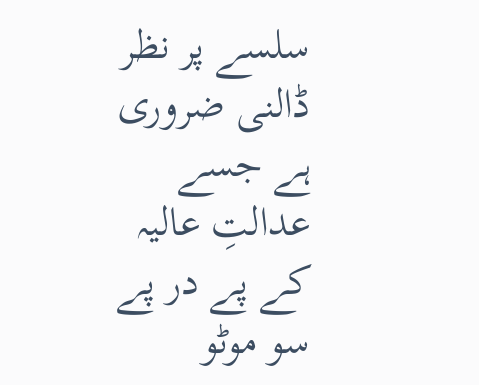سلسے پر نظر ڈالنی ضروری ہے جسے عدالتِ عالیہ کے پے در پے سو موٹو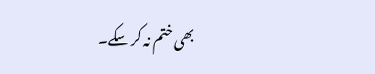بھی ختم نہ کر سکے۔